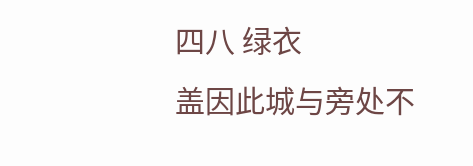四八 绿衣
盖因此城与旁处不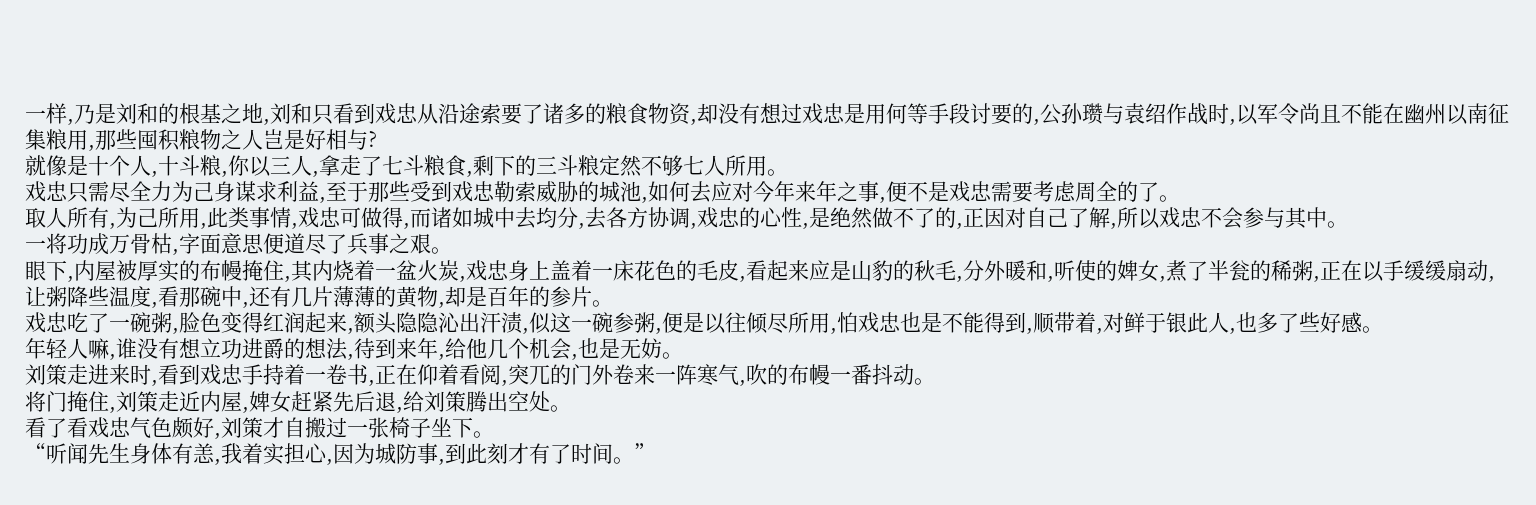一样,乃是刘和的根基之地,刘和只看到戏忠从沿途索要了诸多的粮食物资,却没有想过戏忠是用何等手段讨要的,公孙瓒与袁绍作战时,以军令尚且不能在幽州以南征集粮用,那些囤积粮物之人岂是好相与?
就像是十个人,十斗粮,你以三人,拿走了七斗粮食,剩下的三斗粮定然不够七人所用。
戏忠只需尽全力为己身谋求利益,至于那些受到戏忠勒索威胁的城池,如何去应对今年来年之事,便不是戏忠需要考虑周全的了。
取人所有,为己所用,此类事情,戏忠可做得,而诸如城中去均分,去各方协调,戏忠的心性,是绝然做不了的,正因对自己了解,所以戏忠不会参与其中。
一将功成万骨枯,字面意思便道尽了兵事之艰。
眼下,内屋被厚实的布幔掩住,其内烧着一盆火炭,戏忠身上盖着一床花色的毛皮,看起来应是山豹的秋毛,分外暖和,听使的婢女,煮了半瓮的稀粥,正在以手缓缓扇动,让粥降些温度,看那碗中,还有几片薄薄的黄物,却是百年的参片。
戏忠吃了一碗粥,脸色变得红润起来,额头隐隐沁出汗渍,似这一碗参粥,便是以往倾尽所用,怕戏忠也是不能得到,顺带着,对鲜于银此人,也多了些好感。
年轻人嘛,谁没有想立功进爵的想法,待到来年,给他几个机会,也是无妨。
刘策走进来时,看到戏忠手持着一卷书,正在仰着看阅,突兀的门外卷来一阵寒气,吹的布幔一番抖动。
将门掩住,刘策走近内屋,婢女赶紧先后退,给刘策腾出空处。
看了看戏忠气色颇好,刘策才自搬过一张椅子坐下。
“听闻先生身体有恙,我着实担心,因为城防事,到此刻才有了时间。”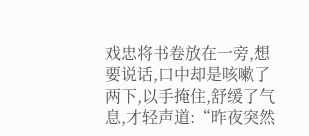戏忠将书卷放在一旁,想要说话,口中却是咳嗽了两下,以手掩住,舒缓了气息,才轻声道:“昨夜突然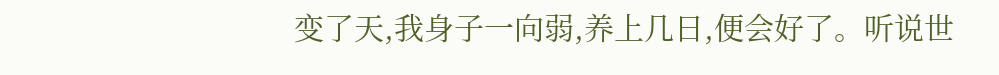变了天,我身子一向弱,养上几日,便会好了。听说世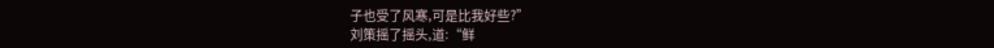子也受了风寒,可是比我好些?”
刘策摇了摇头,道:“鲜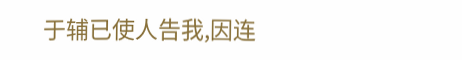于辅已使人告我,因连